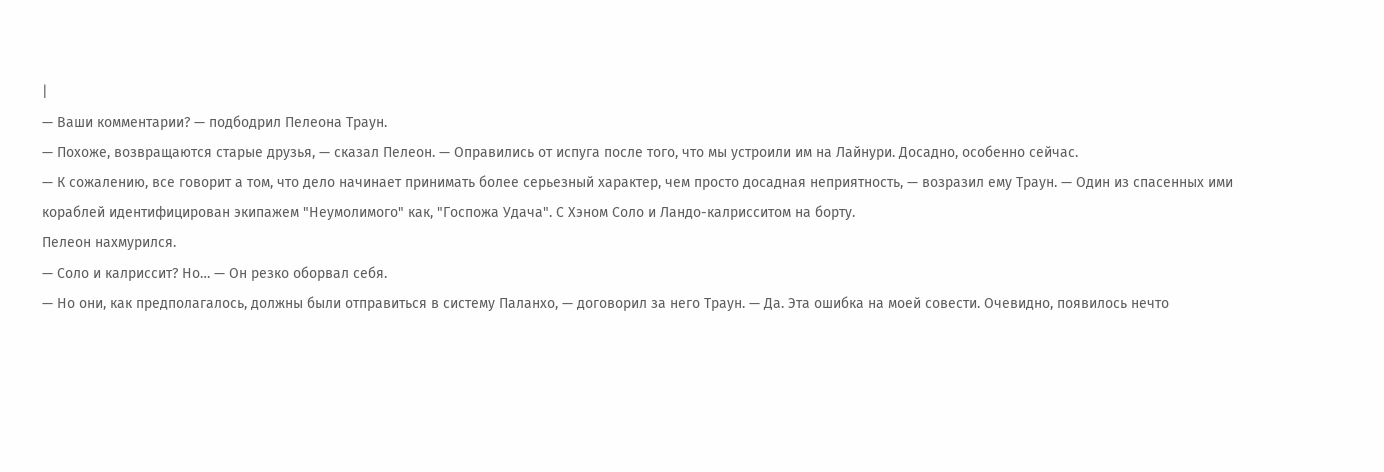|
— Ваши комментарии? — подбодрил Пелеона Траун.
— Похоже, возвращаются старые друзья, — сказал Пелеон. — Оправились от испуга после того, что мы устроили им на Лайнури. Досадно, особенно сейчас.
— К сожалению, все говорит а том, что дело начинает принимать более серьезный характер, чем просто досадная неприятность, — возразил ему Траун. — Один из спасенных ими кораблей идентифицирован экипажем "Неумолимого" как, "Госпожа Удача". С Хэном Соло и Ландо-калрисситом на борту.
Пелеон нахмурился.
— Соло и калриссит? Но… — Он резко оборвал себя.
— Но они, как предполагалось, должны были отправиться в систему Паланхо, — договорил за него Траун. — Да. Эта ошибка на моей совести. Очевидно, появилось нечто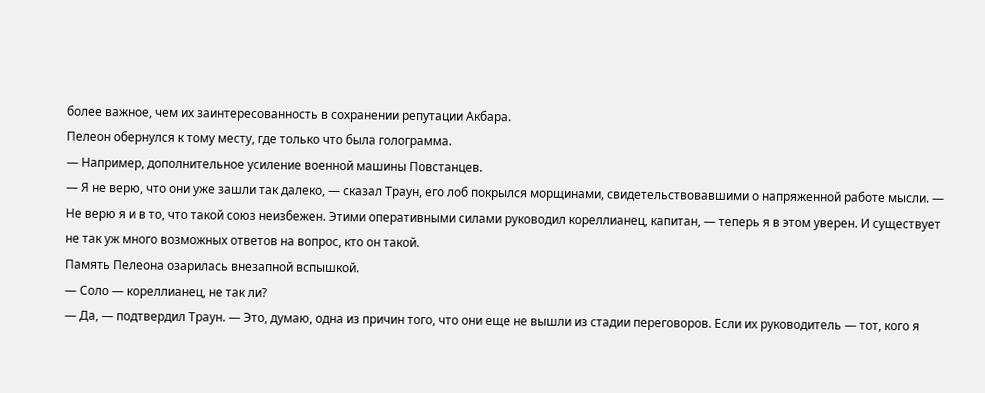более важное, чем их заинтересованность в сохранении репутации Акбара.
Пелеон обернулся к тому месту, где только что была голограмма.
— Например, дополнительное усиление военной машины Повстанцев.
— Я не верю, что они уже зашли так далеко, — сказал Траун, его лоб покрылся морщинами, свидетельствовавшими о напряженной работе мысли. — Не верю я и в то, что такой союз неизбежен. Этими оперативными силами руководил кореллианец, капитан, — теперь я в этом уверен. И существует не так уж много возможных ответов на вопрос, кто он такой.
Память Пелеона озарилась внезапной вспышкой.
— Соло — кореллианец, не так ли?
— Да, — подтвердил Траун. — Это, думаю, одна из причин того, что они еще не вышли из стадии переговоров. Если их руководитель — тот, кого я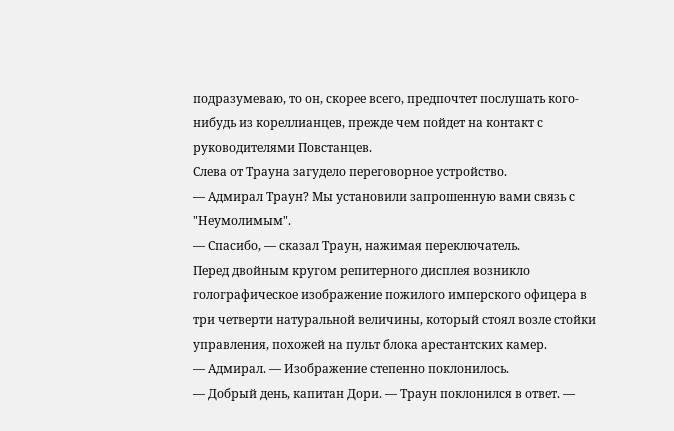подразумеваю, то он, скорее всего, предпочтет послушать кого-нибудь из кореллианцев, прежде чем пойдет на контакт с руководителями Повстанцев.
Слева от Трауна загудело переговорное устройство.
— Адмирал Траун? Мы установили запрошенную вами связь с "Неумолимым".
— Спасибо, — сказал Траун, нажимая переключатель.
Перед двойным кругом репитерного дисплея возникло голографическое изображение пожилого имперского офицера в три четверти натуральной величины, который стоял возле стойки управления, похожей на пульт блока арестантских камер.
— Адмирал. — Изображение степенно поклонилось.
— Добрый день, капитан Дори. — Траун поклонился в ответ. —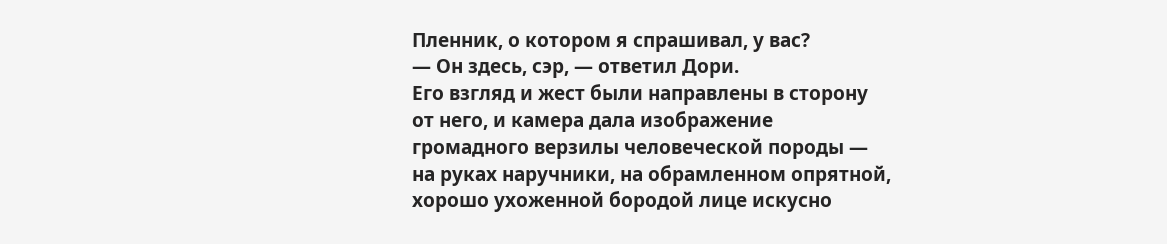Пленник, о котором я спрашивал, у вас?
— Он здесь, сэр, — ответил Дори.
Его взгляд и жест были направлены в сторону от него, и камера дала изображение громадного верзилы человеческой породы — на руках наручники, на обрамленном опрятной, хорошо ухоженной бородой лице искусно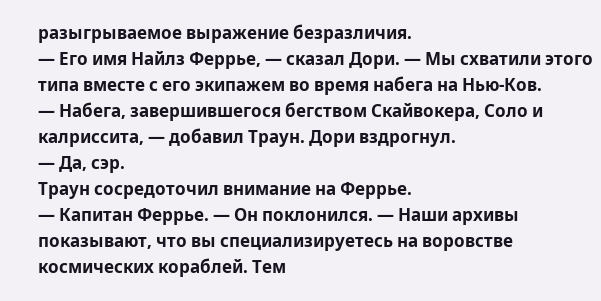разыгрываемое выражение безразличия.
— Его имя Найлз Феррье, — сказал Дори. — Мы схватили этого типа вместе с его экипажем во время набега на Нью-Ков.
— Набега, завершившегося бегством Скайвокера, Соло и калриссита, — добавил Траун. Дори вздрогнул.
— Да, сэр.
Траун сосредоточил внимание на Феррье.
— Капитан Феррье. — Он поклонился. — Наши архивы показывают, что вы специализируетесь на воровстве космических кораблей. Тем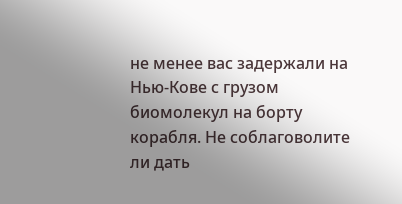не менее вас задержали на Нью-Кове с грузом биомолекул на борту корабля. Не соблаговолите ли дать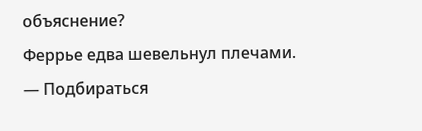объяснение?
Феррье едва шевельнул плечами.
— Подбираться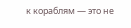к кораблям — это не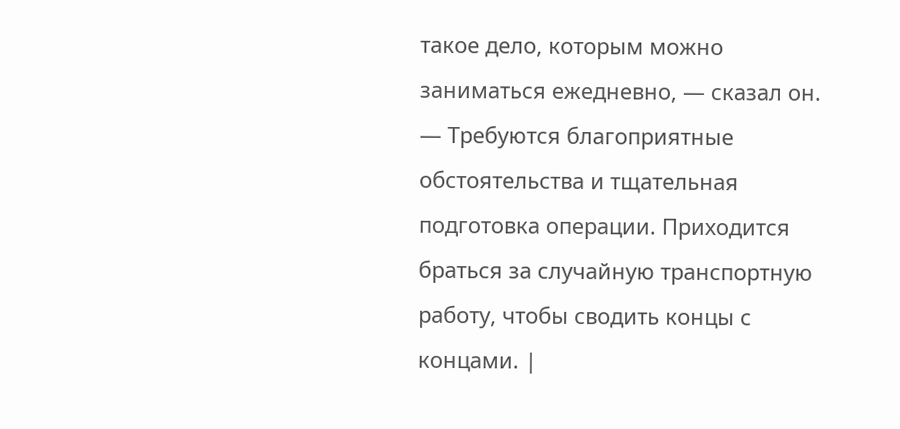такое дело, которым можно заниматься ежедневно, — сказал он. — Требуются благоприятные обстоятельства и тщательная подготовка операции. Приходится браться за случайную транспортную работу, чтобы сводить концы с концами. |